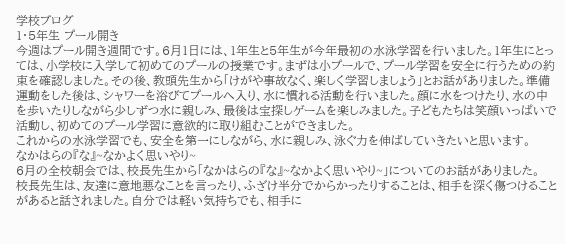学校ブログ
1・5年生 プール開き
今週はプール開き週間です。6月1日には、1年生と5年生が今年最初の水泳学習を行いました。1年生にとっては、小学校に入学して初めてのプールの授業です。まずは小プールで、プール学習を安全に行うための約束を確認しました。その後、教頭先生から「けがや事故なく、楽しく学習しましょう」とお話がありました。準備運動をした後は、シャワーを浴びてプールへ入り、水に慣れる活動を行いました。顔に水をつけたり、水の中を歩いたりしながら少しずつ水に親しみ、最後は宝探しゲームを楽しみました。子どもたちは笑顔いっぱいで活動し、初めてのプール学習に意欲的に取り組むことができました。
これからの水泳学習でも、安全を第一にしながら、水に親しみ、泳ぐ力を伸ばしていきたいと思います。
なかはらの『な』~なかよく思いやり~
6月の全校朝会では、校長先生から「なかはらの『な』~なかよく思いやり~」についてのお話がありました。
校長先生は、友達に意地悪なことを言ったり、ふざけ半分でからかったりすることは、相手を深く傷つけることがあると話されました。自分では軽い気持ちでも、相手に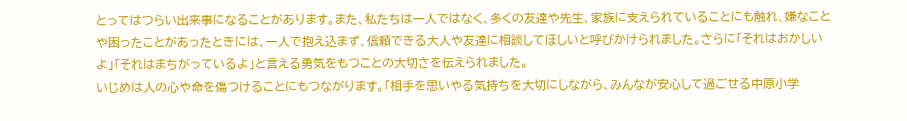とってはつらい出来事になることがあります。また、私たちは一人ではなく、多くの友達や先生、家族に支えられていることにも触れ、嫌なことや困ったことがあったときには、一人で抱え込まず、信頼できる大人や友達に相談してほしいと呼びかけられました。さらに「それはおかしいよ」「それはまちがっているよ」と言える勇気をもつことの大切さを伝えられました。
いじめは人の心や命を傷つけることにもつながります。「相手を思いやる気持ちを大切にしながら、みんなが安心して過ごせる中原小学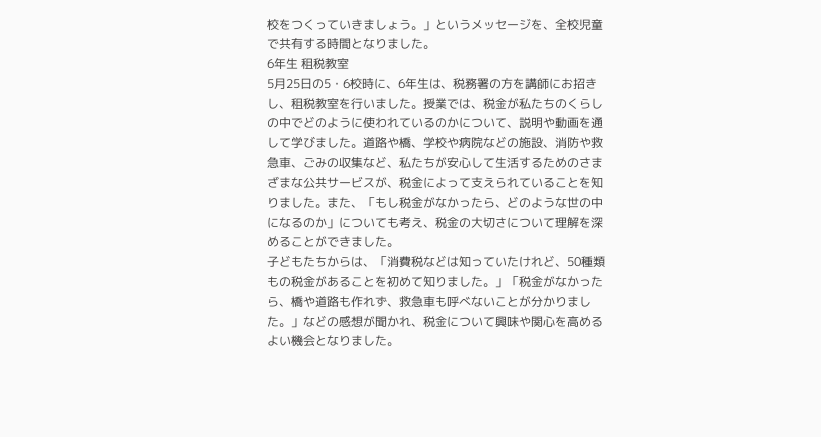校をつくっていきましょう。」というメッセージを、全校児童で共有する時間となりました。
6年生 租税教室
5月25日の5・6校時に、6年生は、税務署の方を講師にお招きし、租税教室を行いました。授業では、税金が私たちのくらしの中でどのように使われているのかについて、説明や動画を通して学びました。道路や橋、学校や病院などの施設、消防や救急車、ごみの収集など、私たちが安心して生活するためのさまざまな公共サービスが、税金によって支えられていることを知りました。また、「もし税金がなかったら、どのような世の中になるのか」についても考え、税金の大切さについて理解を深めることができました。
子どもたちからは、「消費税などは知っていたけれど、50種類もの税金があることを初めて知りました。」「税金がなかったら、橋や道路も作れず、救急車も呼べないことが分かりました。」などの感想が聞かれ、税金について興味や関心を高めるよい機会となりました。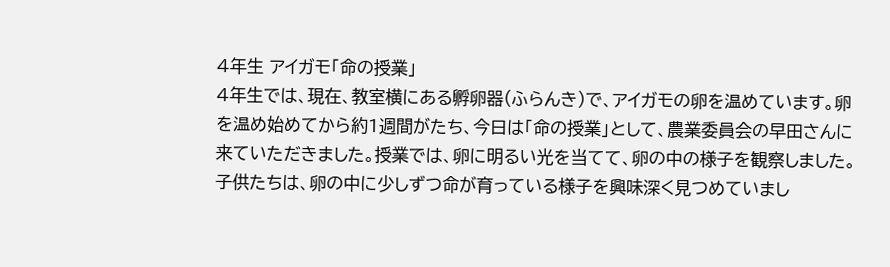4年生 アイガモ「命の授業」
4年生では、現在、教室横にある孵卵器(ふらんき)で、アイガモの卵を温めています。卵を温め始めてから約1週間がたち、今日は「命の授業」として、農業委員会の早田さんに来ていただきました。授業では、卵に明るい光を当てて、卵の中の様子を観察しました。子供たちは、卵の中に少しずつ命が育っている様子を興味深く見つめていまし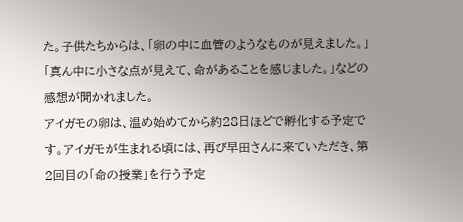た。子供たちからは、「卵の中に血管のようなものが見えました。」「真ん中に小さな点が見えて、命があることを感じました。」などの感想が聞かれました。
アイガモの卵は、温め始めてから約28日ほどで孵化する予定です。アイガモが生まれる頃には、再び早田さんに来ていただき、第2回目の「命の授業」を行う予定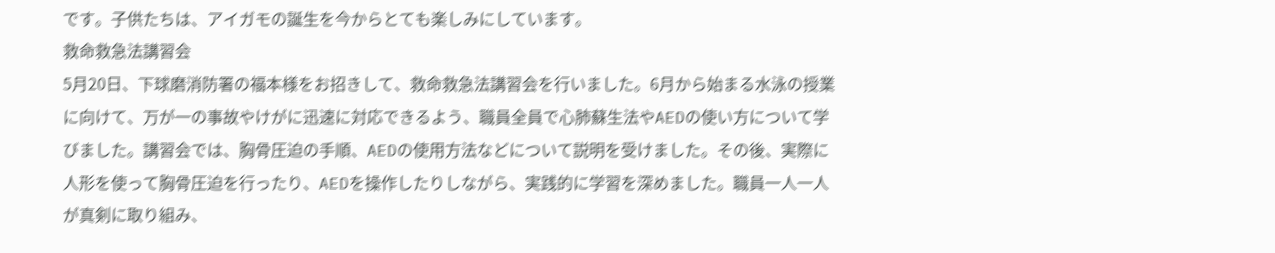です。子供たちは、アイガモの誕生を今からとても楽しみにしています。
救命救急法講習会
5月20日、下球磨消防署の福本様をお招きして、救命救急法講習会を行いました。6月から始まる水泳の授業に向けて、万が一の事故やけがに迅速に対応できるよう、職員全員で心肺蘇生法やAEDの使い方について学びました。講習会では、胸骨圧迫の手順、AEDの使用方法などについて説明を受けました。その後、実際に人形を使って胸骨圧迫を行ったり、AEDを操作したりしながら、実践的に学習を深めました。職員一人一人が真剣に取り組み、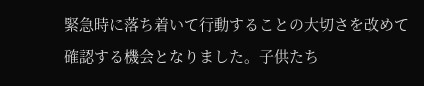緊急時に落ち着いて行動することの大切さを改めて確認する機会となりました。子供たち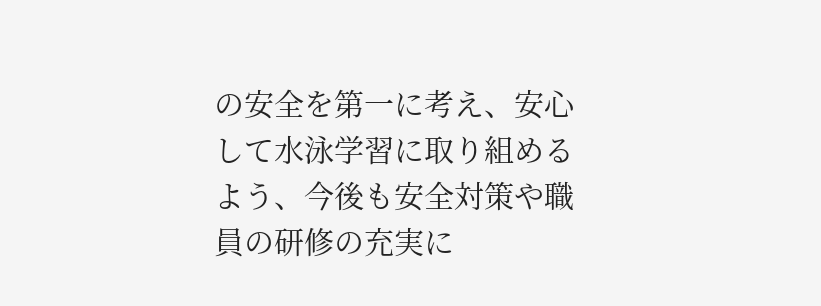の安全を第一に考え、安心して水泳学習に取り組めるよう、今後も安全対策や職員の研修の充実に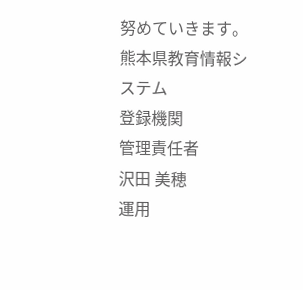努めていきます。
熊本県教育情報システム
登録機関
管理責任者
沢田 美穂
運用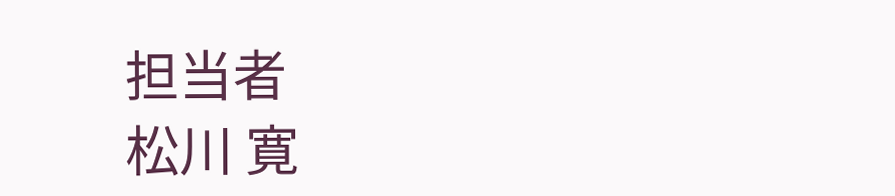担当者
松川 寛